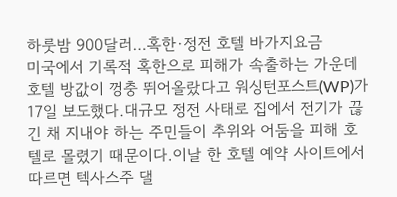하룻밤 900달러…혹한·정전 호텔 바가지요금
미국에서 기록적 혹한으로 피해가 속출하는 가운데 호텔 방값이 껑충 뛰어올랐다고 워싱턴포스트(WP)가 17일 보도했다.대규모 정전 사태로 집에서 전기가 끊긴 채 지내야 하는 주민들이 추위와 어둠을 피해 호텔로 몰렸기 때문이다.이날 한 호텔 예약 사이트에서 따르면 텍사스주 댈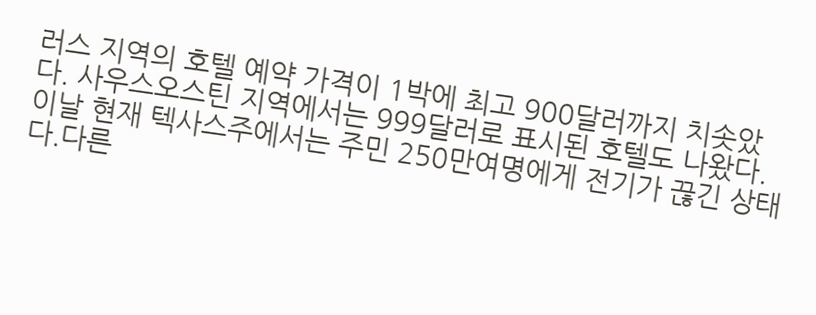러스 지역의 호텔 예약 가격이 1박에 최고 900달러까지 치솟았다. 사우스오스틴 지역에서는 999달러로 표시된 호텔도 나왔다. 이날 현재 텍사스주에서는 주민 250만여명에게 전기가 끊긴 상태다.다른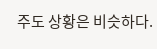주도 상황은 비슷하다.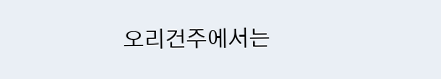오리건주에서는